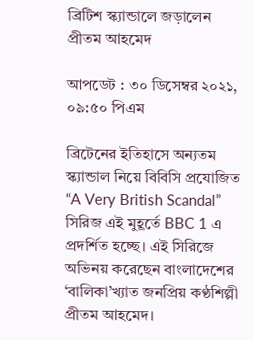ব্রিটিশ স্ক্যান্ডালে জড়ালেন প্রীতম আহমেদ

আপডেট : ৩০ ডিসেম্বর ২০২১, ০৯:৫০ পিএম

ব্রিটেনের ইতিহাসে অন্যতম স্ক্যান্ডাল নিয়ে বিবিসি প্রযোজিত “A Very British Scandal” সিরিজ এই মুহূর্তে BBC 1 এ প্রদর্শিত হচ্ছে। এই সিরিজে অভিনয় করেছেন বাংলাদেশের ‘বালিকা’খ্যাত জনপ্রিয় কণ্ঠশিল্পী প্রীতম আহমেদ।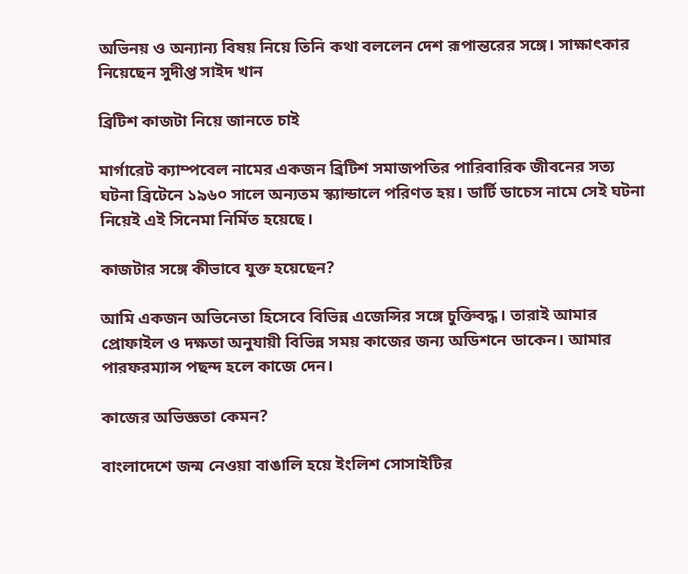অভিনয় ও অন্যান্য বিষয় নিয়ে তিনি কথা বললেন দেশ রূপান্তরের সঙ্গে। সাক্ষাৎকার নিয়েছেন সুদীপ্ত সাইদ খান

ব্রিটিশ কাজটা নিয়ে জানতে চাই

মার্গারেট ক্যাম্পবেল নামের একজন ব্রিটিশ সমাজপতির পারিবারিক জীবনের সত্য ঘটনা ব্রিটেনে ১৯৬০ সালে অন্যতম স্ক্যান্ডালে পরিণত হয়। ডার্টি ডাচেস নামে সেই ঘটনা নিয়েই এই সিনেমা নির্মিত হয়েছে।

কাজটার সঙ্গে কীভাবে যুক্ত হয়েছেন?

আমি একজন অভিনেতা হিসেবে বিভিন্ন এজেন্সির সঙ্গে চুক্তিবদ্ধ। তারাই আমার প্রোফাইল ও দক্ষতা অনুযায়ী বিভিন্ন সময় কাজের জন্য অডিশনে ডাকেন। আমার পারফরম্যান্স পছন্দ হলে কাজে দেন।

কাজের অভিজ্ঞতা কেমন?

বাংলাদেশে জন্ম নেওয়া বাঙালি হয়ে ইংলিশ সোসাইটির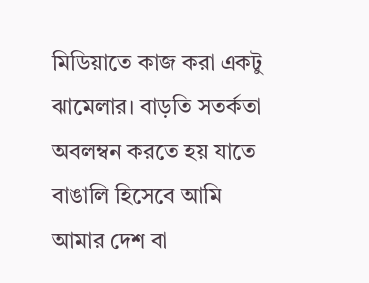মিডিয়াতে কাজ করা একটু ঝামেলার। বাড়তি সতর্কতা অবলম্বন করতে হয় যাতে বাঙালি হিসেবে আমি আমার দেশ বা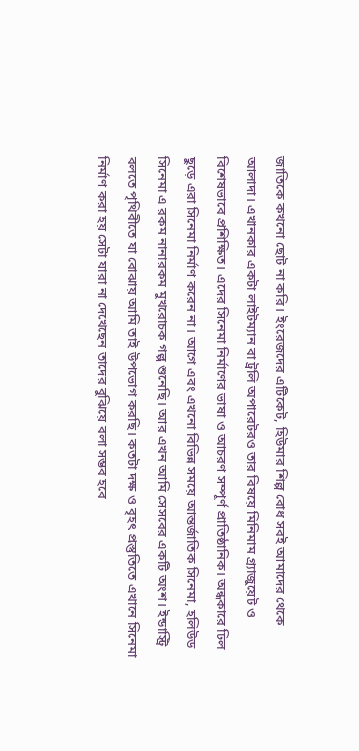জাতিকে কখনো ছোট না করি। ইংরেজদের এটিকেট, হিউমার শিল্প বোধ সবই আমাদের থেকে আলাদা। এখানকার একটা লাইটম্যান বা ট্রলি অপারেটরও তার বিষয়ে মিনিমাম গ্র্যাজুয়েট ও বিশেষভাবে প্রশিক্ষিত। এদের সিনেমা নির্মাণের ভাষা ও আচরণ সম্পূর্ণ প্রাতিষ্ঠানিক। অন্ধকারে ঢিল ছুড়ে এরা সিনেমা নির্মাণ করেন না। আগে এবং এখনো বিভিন্ন সময়ে আন্তর্জাতিক সিনেমা, হলিউড সিনেমা এ রকম নানারকম মুখরোচক গল্প শুনেছি। আর এখন আমি সেসবের একটি অংশ। ইন্ডাস্ট্রি বলতে পৃথিবীতে যা বোঝায় আমি তাই উপভোগ করছি। কতটা দক্ষ ও বৃহৎ প্রস্তুতিতে এখানে সিনেমা নির্মাণ করা হয় সেটা যারা না দেখেছেন তাদের বুঝিয়ে বলা সম্ভব হবে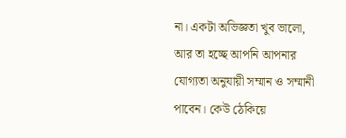না। একটা অভিজ্ঞতা খুব ভালো, আর তা হচ্ছে আপনি আপনার যোগ্যতা অনুযায়ী সম্মান ও সম্মানী পাবেন। কেউ ঠেকিয়ে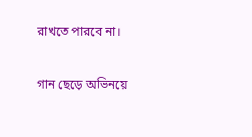রাখতে পারবে না।

গান ছেড়ে অভিনয়ে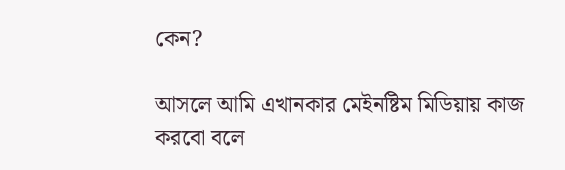কেন?

আসলে আমি এখানকার মেইনষ্টিম মিডিয়ায় কাজ করবো বলে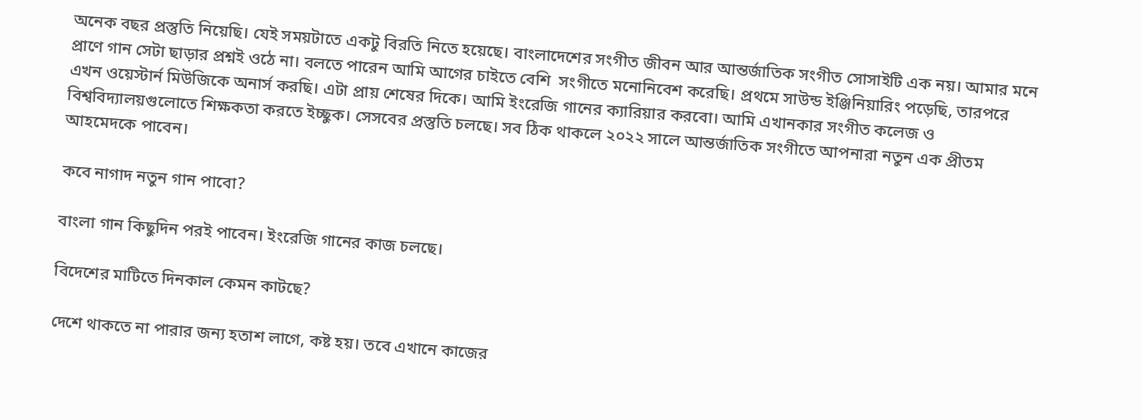অনেক বছর প্রস্তুতি নিয়েছি। যেই সময়টাতে একটু বিরতি নিতে হয়েছে। বাংলাদেশের সংগীত জীবন আর আন্তর্জাতিক সংগীত সোসাইটি এক নয়। আমার মনে প্রাণে গান সেটা ছাড়ার প্রশ্নই ওঠে না। বলতে পারেন আমি আগের চাইতে বেশি  সংগীতে মনোনিবেশ করেছি। প্রথমে সাউন্ড ইঞ্জিনিয়ারিং পড়েছি, তারপরে এখন ওয়েস্টার্ন মিউজিকে অনার্স করছি। এটা প্রায় শেষের দিকে। আমি ইংরেজি গানের ক্যারিয়ার করবো। আমি এখানকার সংগীত কলেজ ও বিশ্ববিদ্যালয়গুলোতে শিক্ষকতা করতে ইচ্ছুক। সেসবের প্রস্তুতি চলছে। সব ঠিক থাকলে ২০২২ সালে আন্তর্জাতিক সংগীতে আপনারা নতুন এক প্রীতম আহমেদকে পাবেন।

কবে নাগাদ নতুন গান পাবো?

বাংলা গান কিছুদিন পরই পাবেন। ইংরেজি গানের কাজ চলছে।

বিদেশের মাটিতে দিনকাল কেমন কাটছে?

দেশে থাকতে না পারার জন্য হতাশ লাগে, কষ্ট হয়। তবে এখানে কাজের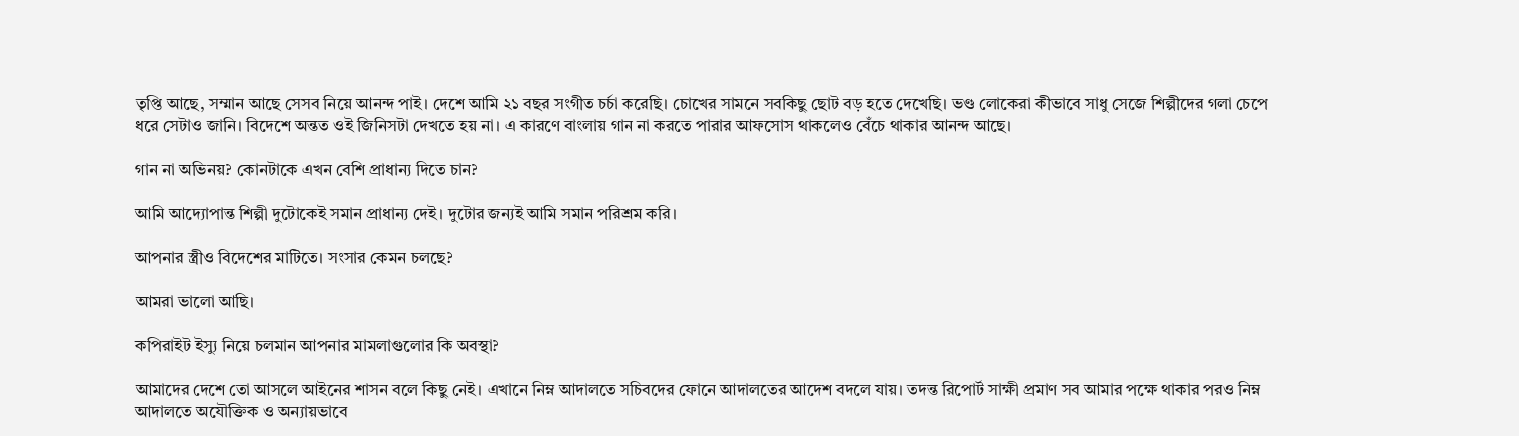তৃপ্তি আছে, সম্মান আছে সেসব নিয়ে আনন্দ পাই। দেশে আমি ২১ বছর সংগীত চর্চা করেছি। চোখের সামনে সবকিছু ছোট বড় হতে দেখেছি। ভণ্ড লোকেরা কীভাবে সাধু সেজে শিল্পীদের গলা চেপে ধরে সেটাও জানি। বিদেশে অন্তত ওই জিনিসটা দেখতে হয় না। এ কারণে বাংলায় গান না করতে পারার আফসোস থাকলেও বেঁচে থাকার আনন্দ আছে।

গান না অভিনয়? কোনটাকে এখন বেশি প্রাধান্য দিতে চান?

আমি আদ্যোপান্ত শিল্পী দুটোকেই সমান প্রাধান্য দেই। দুটোর জন্যই আমি সমান পরিশ্রম করি।

আপনার স্ত্রীও বিদেশের মাটিতে। সংসার কেমন চলছে?

আমরা ভালো আছি।

কপিরাইট ইস্যু নিয়ে চলমান আপনার মামলাগুলোর কি অবস্থা?

আমাদের দেশে তো আসলে আইনের শাসন বলে কিছু নেই। এখানে নিম্ন আদালতে সচিবদের ফোনে আদালতের আদেশ বদলে যায়। তদন্ত রিপোর্ট সাক্ষী প্রমাণ সব আমার পক্ষে থাকার পরও নিম্ন আদালতে অযৌক্তিক ও অন্যায়ভাবে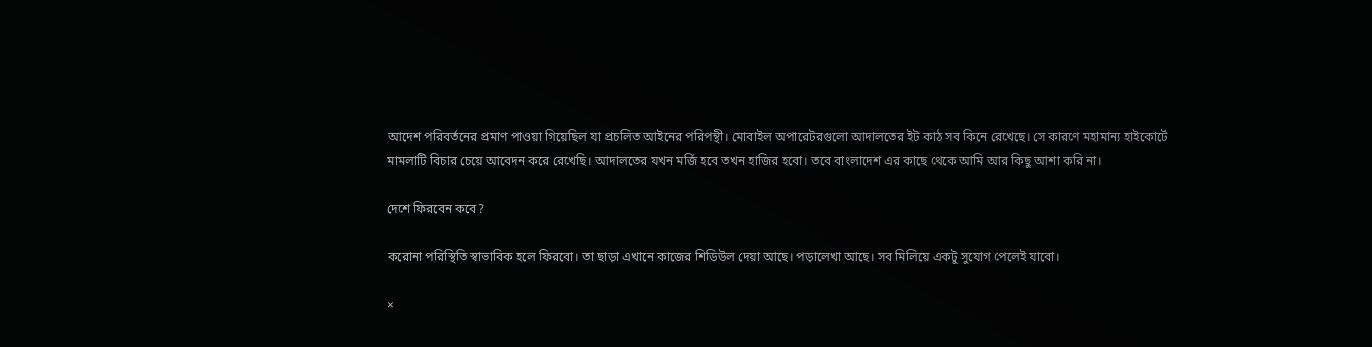আদেশ পরিবর্তনের প্রমাণ পাওয়া গিয়েছিল যা প্রচলিত আইনের পরিপন্থী। মোবাইল অপারেটরগুলো আদালতের ইট কাঠ সব কিনে রেখেছে। সে কারণে মহামান্য হাইকোর্টে মামলাটি বিচার চেয়ে আবেদন করে রেখেছি। আদালতের যখন মর্জি হবে তখন হাজির হবো। তবে বাংলাদেশ এর কাছে থেকে আমি আর কিছু আশা করি না।

দেশে ফিরবেন কবে?

করোনা পরিস্থিতি স্বাভাবিক হলে ফিরবো। তা ছাড়া এখানে কাজের শিডিউল দেয়া আছে। পড়ালেখা আছে। সব মিলিয়ে একটু সুযোগ পেলেই যাবো।

×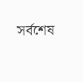সর্বশেষ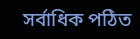সর্বাধিক পঠিত